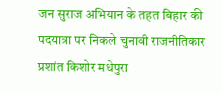जन सुराज अभियान के तहत बिहार की पदयात्रा पर निकले चुनावी राजनीतिकार प्रशांत किशोर मधेपुरा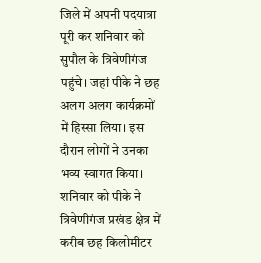जिले में अपनी पदयात्रा पूरी कर शनिवार को सुपौल के त्रिवेणीगंज पहुंचे। जहां पीके ने छह अलग अलग कार्यक्रमों में हिस्सा लिया। इस दौरान लोगों ने उनका भव्य स्वागत किया। शनिवार को पीके ने त्रिवेणीगंज प्रखंड क्षेत्र में करीब छह किलोमीटर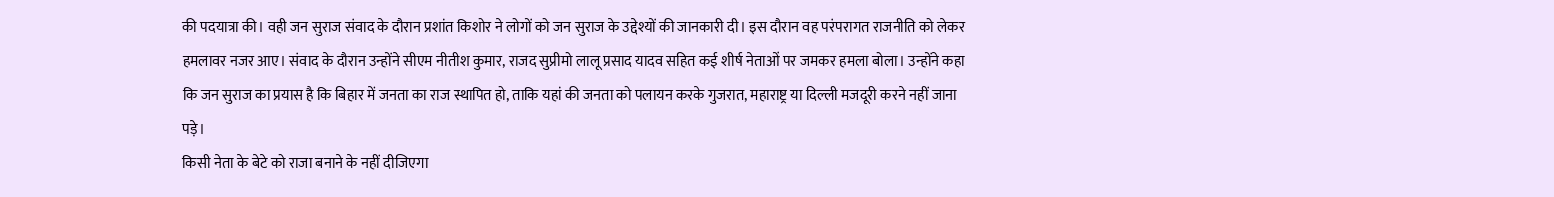की पदयात्रा की। वही जन सुराज संवाद के दौरान प्रशांत किशोर ने लोगों को जन सुराज के उद्देश्यों की जानकारी दी। इस दौरान वह परंपरागत राजनीति को लेकर हमलावर नजर आए। संवाद के दौरान उन्होंने सीएम नीतीश कुमार, राजद सुप्रीमो लालू प्रसाद यादव सहित कई शीर्ष नेताओं पर जमकर हमला बोला। उन्होंने कहा कि जन सुराज का प्रयास है कि बिहार में जनता का राज स्थापित हो, ताकि यहां की जनता को पलायन करके गुजरात, महाराष्ट्र या दिल्ली मजदूरी करने नहीं जाना पड़े।
किसी नेता के बेटे को राजा बनाने के नहीं दीजिएगा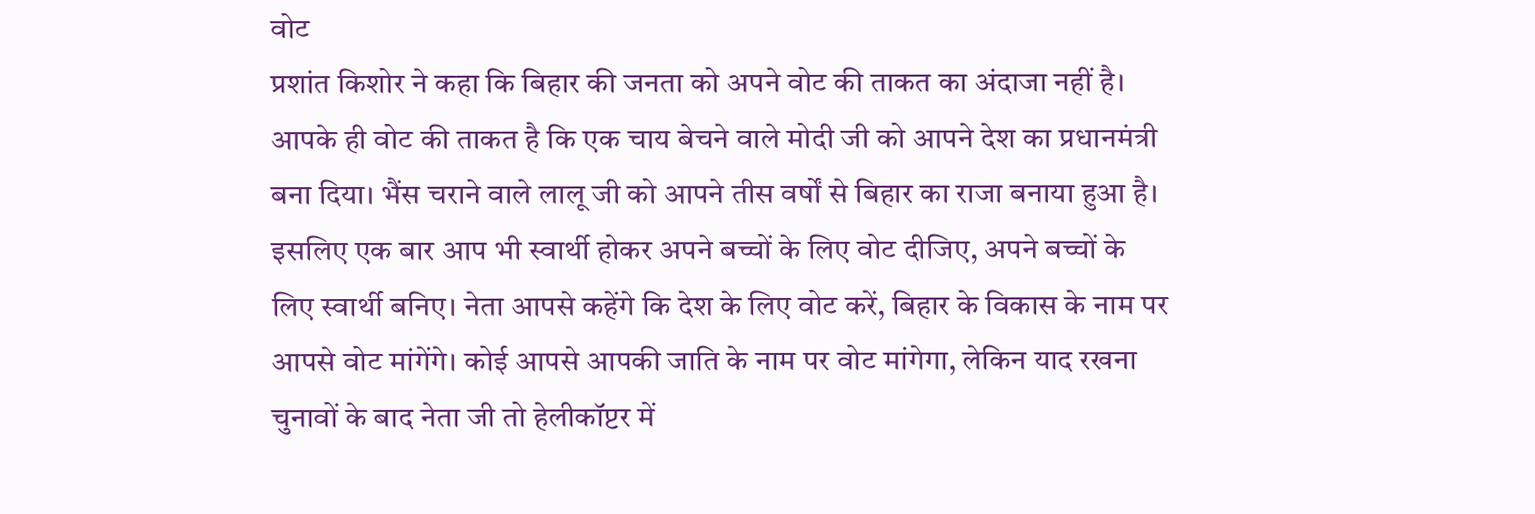वोट
प्रशांत किशोर ने कहा कि बिहार की जनता को अपने वोट की ताकत का अंदाजा नहीं है। आपके ही वोट की ताकत है कि एक चाय बेचने वाले मोदी जी को आपने देश का प्रधानमंत्री बना दिया। भैंस चराने वाले लालू जी को आपने तीस वर्षों से बिहार का राजा बनाया हुआ है। इसलिए एक बार आप भी स्वार्थी होकर अपने बच्चों के लिए वोट दीजिए, अपने बच्चों के लिए स्वार्थी बनिए। नेता आपसे कहेंगे कि देश के लिए वोट करें, बिहार के विकास के नाम पर आपसे वोट मांगेंगे। कोई आपसे आपकी जाति के नाम पर वोट मांगेगा, लेकिन याद रखना चुनावों के बाद नेता जी तो हेलीकॉप्टर में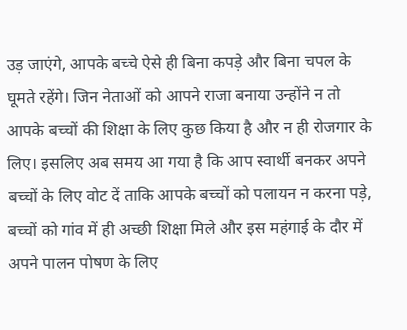उड़ जाएंगे, आपके बच्चे ऐसे ही बिना कपड़े और बिना चपल के घूमते रहेंगे। जिन नेताओं को आपने राजा बनाया उन्होंने न तो आपके बच्चों की शिक्षा के लिए कुछ किया है और न ही रोजगार के लिए। इसलिए अब समय आ गया है कि आप स्वार्थी बनकर अपने बच्चों के लिए वोट दें ताकि आपके बच्चों को पलायन न करना पड़े, बच्चों को गांव में ही अच्छी शिक्षा मिले और इस महंगाई के दौर में अपने पालन पोषण के लिए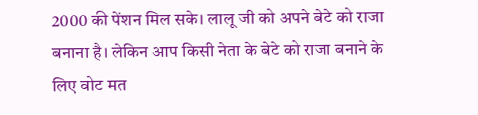2000 की पेंशन मिल सके। लालू जी को अपने बेटे को राजा बनाना है। लेकिन आप किसी नेता के बेटे को राजा बनाने के लिए वोट मत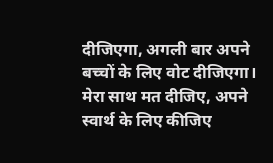दीजिएगा, अगली बार अपने बच्चों के लिए वोट दीजिएगा।
मेरा साथ मत दीजिए, अपने स्वार्थ के लिए कीजिए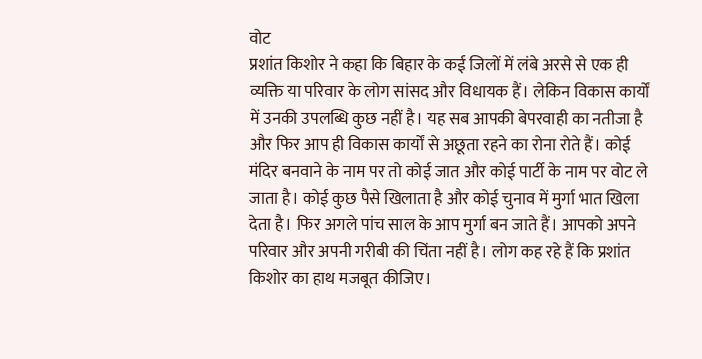वोट
प्रशांत किशोर ने कहा कि बिहार के कई जिलों में लंबे अरसे से एक ही व्यक्ति या परिवार के लोग सांसद और विधायक हैं। लेकिन विकास कार्यों में उनकी उपलब्धि कुछ नहीं है। यह सब आपकी बेपरवाही का नतीजा है और फिर आप ही विकास कार्यों से अछूता रहने का रोना रोते हैं। कोई मंदिर बनवाने के नाम पर तो कोई जात और कोई पार्टी के नाम पर वोट ले जाता है। कोई कुछ पैसे खिलाता है और कोई चुनाव में मुर्गा भात खिला देता है। फिर अगले पांच साल के आप मुर्गा बन जाते हैं। आपको अपने परिवार और अपनी गरीबी की चिंता नहीं है। लोग कह रहे हैं कि प्रशांत किशोर का हाथ मजबूत कीजिए।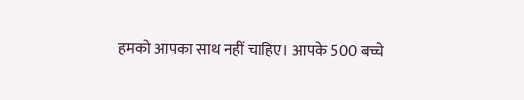हमको आपका साथ नहीं चाहिए। आपके 500 बच्चे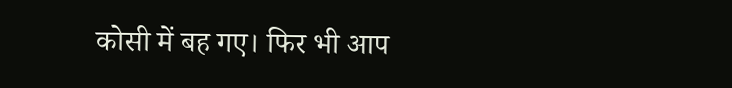कोसी में बह गए। फिर भी आप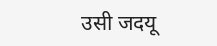उसी जदयू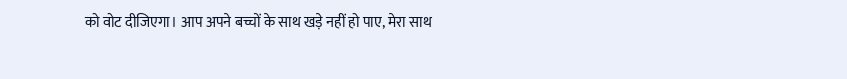को वोट दीजिएगा। आप अपने बच्चों के साथ खड़े नहीं हो पाए, मेरा साथ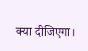क्या दीजिएगा।